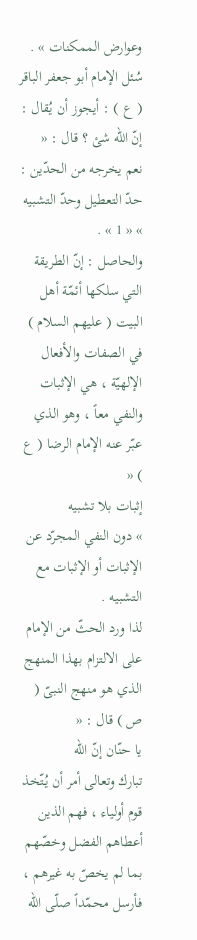وعوارض الممكنات » .
سُئل الإمام أبو جعفر الباقر ( ع ) : أيجوز أن يُقال : إنّ الله شئ ؟ قال : «
نعم يخرجه من الحدّين : حدّ التعطيل وحدّ التشبيه
» « 1 » .
والحاصل : إنّ الطريقة التي سلكها أئمّة أهل البيت ( عليهم السلام ) في الصفات والأفعال الإلهيّة ، هي الإثبات والنفي معاً ، وهو الذي عبّر عنه الإمام الرضا ( ع ) «
إثبات بلا تشبيه
» دون النفي المجرّد عن الإثبات أو الإثبات مع التشبيه .
لذا ورد الحثّ من الإمام على الالتزام بهذا المنهج الذي هو منهج النبىّ ( ص ) قال : «
يا حنّان إنّ الله
تبارك وتعالى أمر أن يُتّخذ قوم أولياء ، فهم الذين أعطاهم الفضل وخصّهم بما لم يخصّ به غيرهم ، فأرسل محمّداً صلّى الله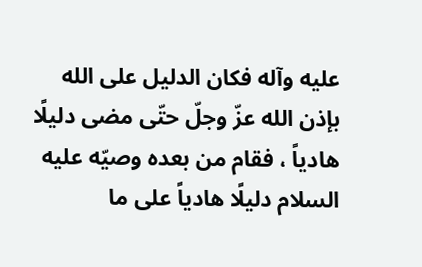عليه وآله فكان الدليل على الله بإذن الله عزّ وجلّ حتّى مضى دليلًا هادياً ، فقام من بعده وصيّه عليه السلام دليلًا هادياً على ما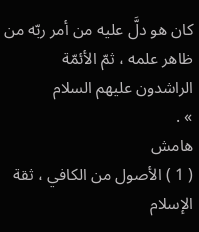كان هو دلَّ عليه من أمر ربّه من ظاهر علمه ، ثمّ الأئمّة الراشدون عليهم السلام
» .
هامش
( 1 ) الأصول من الكافي ، ثقة الإسلام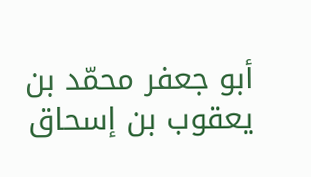أبو جعفر محمّد بن يعقوب بن إسحاق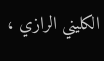الكليني الرازي ،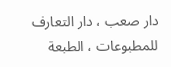دار صعب ، دار التعارف للمطبوعات ، الطبعة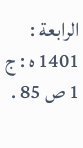الرابعة : 1401 ه : ج 1 ص 85 .